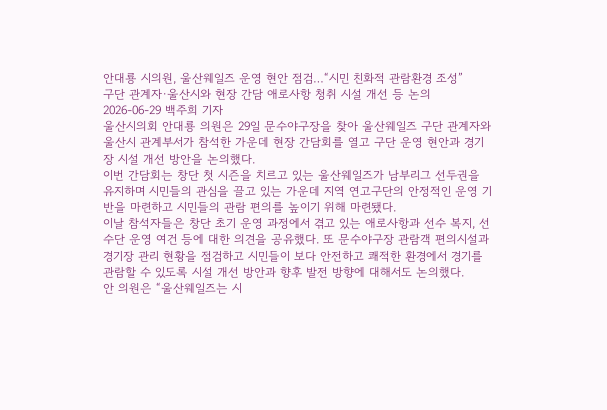안대룡 시의원, 울산웨일즈 운영 현안 점검…“시민 친화적 관람환경 조성”
구단 관계자·울산시와 현장 간담 애로사항 청취 시설 개선 등 논의
2026-06-29 백주희 기자
울산시의회 안대룡 의원은 29일 문수야구장을 찾아 울산웨일즈 구단 관계자와 울산시 관계부서가 참석한 가운데 현장 간담회를 열고 구단 운영 현안과 경기장 시설 개선 방안을 논의했다.
이번 간담회는 창단 첫 시즌을 치르고 있는 울산웨일즈가 남부리그 선두권을 유지하며 시민들의 관심을 끌고 있는 가운데 지역 연고구단의 안정적인 운영 기반을 마련하고 시민들의 관람 편의를 높이기 위해 마련됐다.
이날 참석자들은 창단 초기 운영 과정에서 겪고 있는 애로사항과 선수 복지, 선수단 운영 여건 등에 대한 의견을 공유했다. 또 문수야구장 관람객 편의시설과 경기장 관리 현황을 점검하고 시민들이 보다 안전하고 쾌적한 환경에서 경기를 관람할 수 있도록 시설 개선 방안과 향후 발전 방향에 대해서도 논의했다.
안 의원은 “울산웨일즈는 시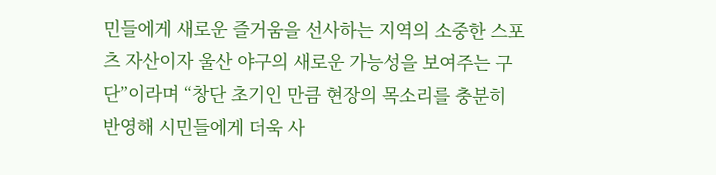민들에게 새로운 즐거움을 선사하는 지역의 소중한 스포츠 자산이자 울산 야구의 새로운 가능성을 보여주는 구단”이라며 “창단 초기인 만큼 현장의 목소리를 충분히 반영해 시민들에게 더욱 사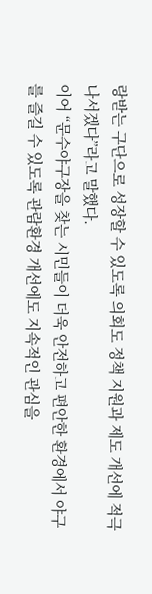랑받는 구단으로 성장할 수 있도록 의회도 정책 지원과 제도 개선에 적극 나서겠다”라고 말했다.
이어 “문수야구장을 찾는 시민들이 더욱 안전하고 편안한 환경에서 야구를 즐길 수 있도록 관람환경 개선에도 지속적인 관심을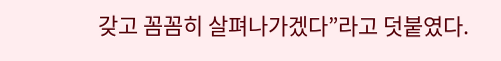갖고 꼼꼼히 살펴나가겠다”라고 덧붙였다.